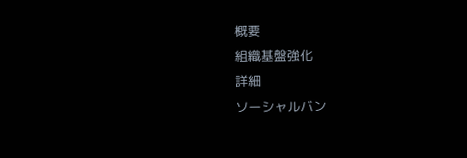概要
組織基盤強化
詳細
ソーシャルバン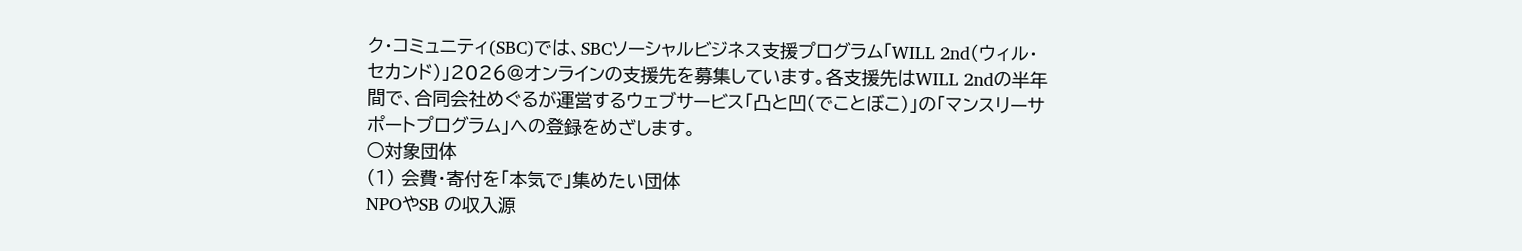ク・コミュニティ(SBC)では、SBCソーシャルビジネス支援プログラム「WILL 2nd(ウィル・セカンド)」2026@オンラインの支援先を募集しています。各支援先はWILL 2ndの半年間で、合同会社めぐるが運営するウェブサービス「凸と凹(でことぼこ)」の「マンスリーサポートプログラム」への登録をめざします。
○対象団体
(1) 会費・寄付を「本気で」集めたい団体
NPOやSB の収入源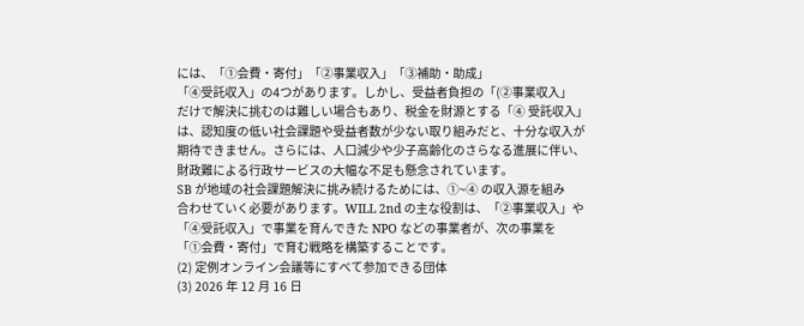には、「①会費・寄付」「②事業収入」「③補助・助成」
「④受託収入」の4つがあります。しかし、受益者負担の「(②事業収入」
だけで解決に挑むのは難しい場合もあり、税金を財源とする「④ 受託収入」
は、認知度の低い社会課題や受益者数が少ない取り組みだと、十分な収入が
期待できません。さらには、人口減少や少子高齢化のさらなる進展に伴い、
財政難による行政サービスの大幅な不足も懸念されています。
SB が地域の社会課題解決に挑み続けるためには、①~④ の収入源を組み
合わせていく必要があります。WILL 2nd の主な役割は、「②事業収入」や
「④受託収入」で事業を育んできた NPO などの事業者が、次の事業を
「①会費・寄付」で育む戦略を構築することです。
(2) 定例オンライン会議等にすべて参加できる団体
(3) 2026 年 12 月 16 日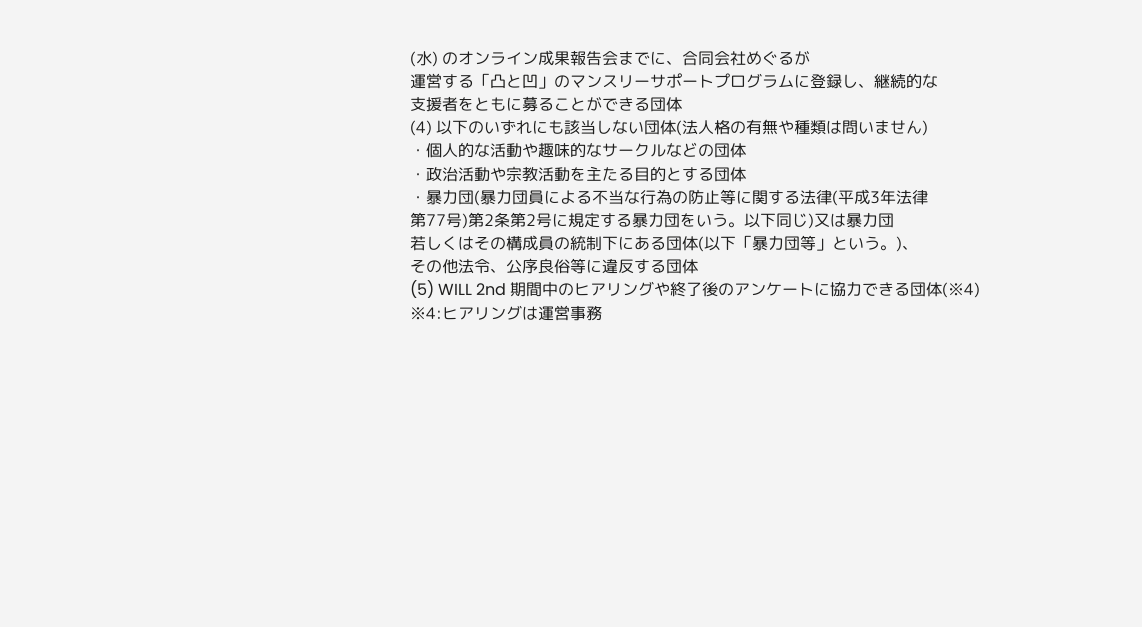(水) のオンライン成果報告会までに、合同会社めぐるが
運営する「凸と凹」のマンスリーサポートプログラムに登録し、継続的な
支援者をともに募ることができる団体
(4) 以下のいずれにも該当しない団体(法人格の有無や種類は問いません)
・個人的な活動や趣味的なサークルなどの団体
・政治活動や宗教活動を主たる目的とする団体
・暴力団(暴力団員による不当な行為の防止等に関する法律(平成3年法律
第77号)第2条第2号に規定する暴力団をいう。以下同じ)又は暴力団
若しくはその構成員の統制下にある団体(以下「暴力団等」という。)、
その他法令、公序良俗等に違反する団体
(5) WILL 2nd 期間中のヒアリングや終了後のアンケートに協力できる団体(※4)
※4:ヒアリングは運営事務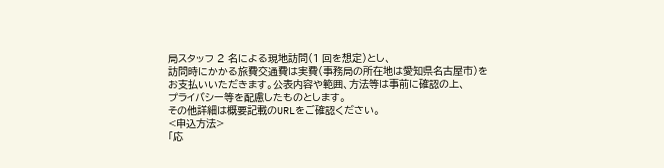局スタッフ 2 名による現地訪問(1 回を想定)とし、
訪問時にかかる旅費交通費は実費(事務局の所在地は愛知県名古屋市)を
お支払いいただきます。公表内容や範囲、方法等は事前に確認の上、
プライバシー等を配慮したものとします。
その他詳細は概要記載のURLをご確認ください。
<申込方法>
「応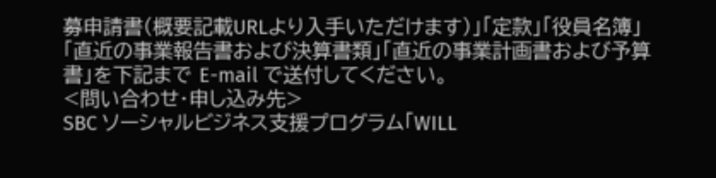募申請書(概要記載URLより入手いただけます)」「定款」「役員名簿」「直近の事業報告書および決算書類」「直近の事業計画書および予算書」を下記まで E-mail で送付してください。
<問い合わせ・申し込み先>
SBC ソーシャルビジネス支援プログラム「WILL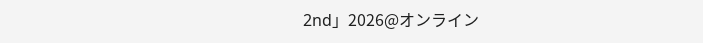2nd」2026@オンライン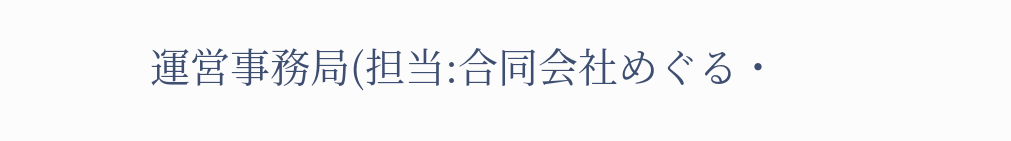運営事務局(担当:合同会社めぐる・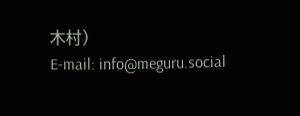木村)
E-mail: info@meguru.social